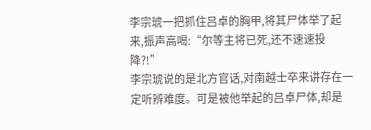李宗琥一把抓住吕卓的胸甲,将其尸体举了起来,振声高喝:“尔等主将已死,还不速速投降?!”
李宗琥说的是北方官话,对南越士卒来讲存在一定听辨难度。可是被他举起的吕卓尸体,却是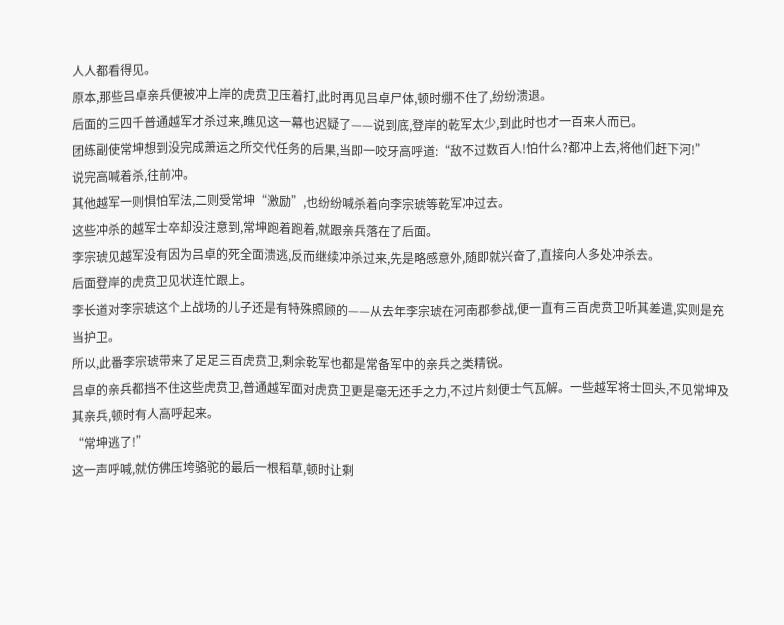人人都看得见。
原本,那些吕卓亲兵便被冲上岸的虎贲卫压着打,此时再见吕卓尸体,顿时绷不住了,纷纷溃退。
后面的三四千普通越军才杀过来,瞧见这一幕也迟疑了——说到底,登岸的乾军太少,到此时也才一百来人而已。
团练副使常坤想到没完成萧运之所交代任务的后果,当即一咬牙高呼道:“敌不过数百人!怕什么?都冲上去,将他们赶下河!”
说完高喊着杀,往前冲。
其他越军一则惧怕军法,二则受常坤“激励”,也纷纷喊杀着向李宗琥等乾军冲过去。
这些冲杀的越军士卒却没注意到,常坤跑着跑着,就跟亲兵落在了后面。
李宗琥见越军没有因为吕卓的死全面溃逃,反而继续冲杀过来,先是略感意外,随即就兴奋了,直接向人多处冲杀去。
后面登岸的虎贲卫见状连忙跟上。
李长道对李宗琥这个上战场的儿子还是有特殊照顾的——从去年李宗琥在河南郡参战,便一直有三百虎贲卫听其差遣,实则是充当护卫。
所以,此番李宗琥带来了足足三百虎贲卫,剩余乾军也都是常备军中的亲兵之类精锐。
吕卓的亲兵都挡不住这些虎贲卫,普通越军面对虎贲卫更是毫无还手之力,不过片刻便士气瓦解。一些越军将士回头,不见常坤及其亲兵,顿时有人高呼起来。
“常坤逃了!”
这一声呼喊,就仿佛压垮骆驼的最后一根稻草,顿时让剩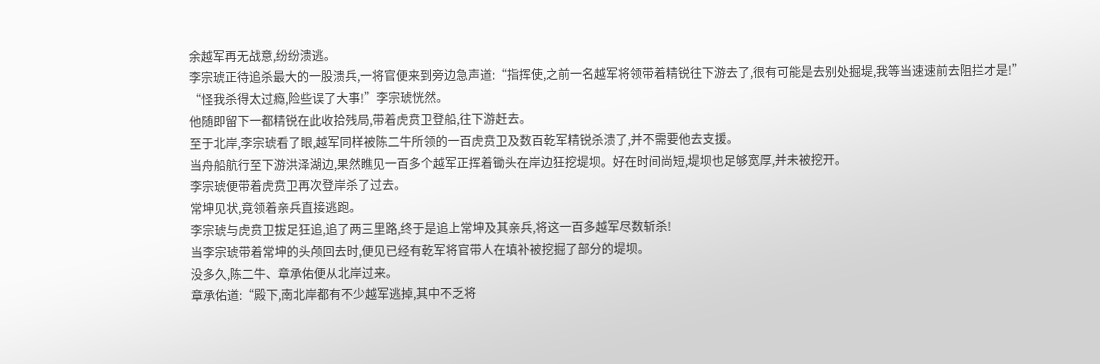余越军再无战意,纷纷溃逃。
李宗琥正待追杀最大的一股溃兵,一将官便来到旁边急声道:“指挥使,之前一名越军将领带着精锐往下游去了,很有可能是去别处掘堤,我等当速速前去阻拦才是!”
“怪我杀得太过瘾,险些误了大事!”李宗琥恍然。
他随即留下一都精锐在此收拾残局,带着虎贲卫登船,往下游赶去。
至于北岸,李宗琥看了眼,越军同样被陈二牛所领的一百虎贲卫及数百乾军精锐杀溃了,并不需要他去支援。
当舟船航行至下游洪泽湖边,果然瞧见一百多个越军正挥着锄头在岸边狂挖堤坝。好在时间尚短,堤坝也足够宽厚,并未被挖开。
李宗琥便带着虎贲卫再次登岸杀了过去。
常坤见状,竟领着亲兵直接逃跑。
李宗琥与虎贲卫拔足狂追,追了两三里路,终于是追上常坤及其亲兵,将这一百多越军尽数斩杀!
当李宗琥带着常坤的头颅回去时,便见已经有乾军将官带人在填补被挖掘了部分的堤坝。
没多久,陈二牛、章承佑便从北岸过来。
章承佑道:“殿下,南北岸都有不少越军逃掉,其中不乏将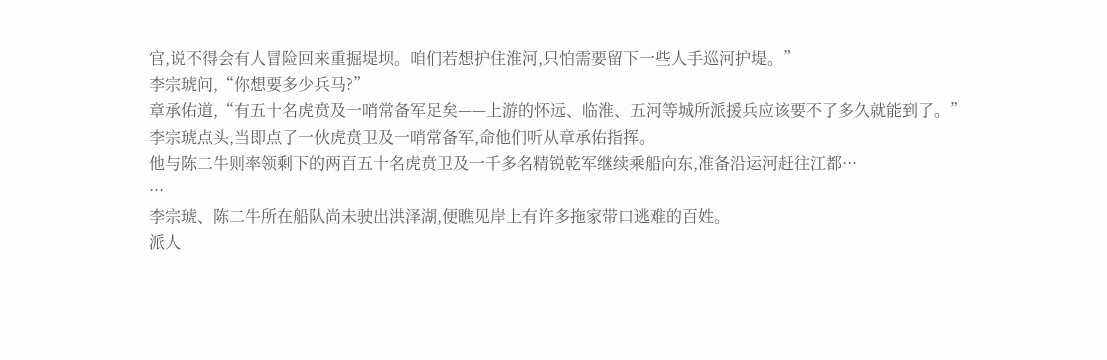官,说不得会有人冒险回来重掘堤坝。咱们若想护住淮河,只怕需要留下一些人手巡河护堤。”
李宗琥问,“你想要多少兵马?”
章承佑道,“有五十名虎贲及一哨常备军足矣——上游的怀远、临淮、五河等城所派援兵应该要不了多久就能到了。”
李宗琥点头,当即点了一伙虎贲卫及一哨常备军,命他们听从章承佑指挥。
他与陈二牛则率领剩下的两百五十名虎贲卫及一千多名精锐乾军继续乘船向东,准备沿运河赶往江都···
···
李宗琥、陈二牛所在船队尚未驶出洪泽湖,便瞧见岸上有许多拖家带口逃难的百姓。
派人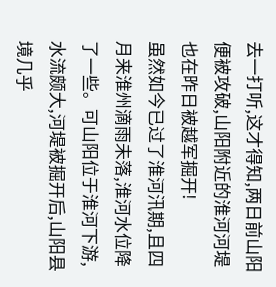去一打听,这才得知,两日前山阳便被攻破,山阳附近的淮河河堤也在昨日被越军掘开!
虽然如今已过了淮河汛期,且四月来淮州滴雨未落,淮河水位降了一些。可山阳位于淮河下游,水流颇大,河堤被掘开后,山阳县境几乎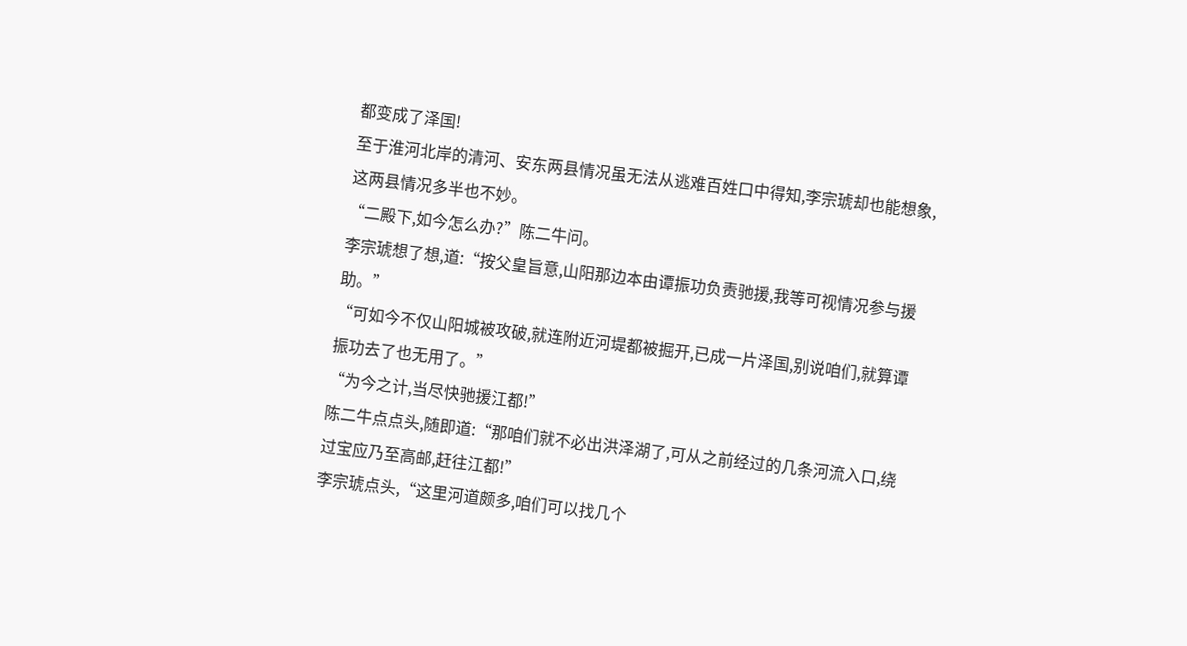都变成了泽国!
至于淮河北岸的清河、安东两县情况虽无法从逃难百姓口中得知,李宗琥却也能想象,这两县情况多半也不妙。
“二殿下,如今怎么办?”陈二牛问。
李宗琥想了想,道:“按父皇旨意,山阳那边本由谭振功负责驰援,我等可视情况参与援助。”
“可如今不仅山阳城被攻破,就连附近河堤都被掘开,已成一片泽国,别说咱们,就算谭振功去了也无用了。”
“为今之计,当尽快驰援江都!”
陈二牛点点头,随即道:“那咱们就不必出洪泽湖了,可从之前经过的几条河流入口,绕过宝应乃至高邮,赶往江都!”
李宗琥点头,“这里河道颇多,咱们可以找几个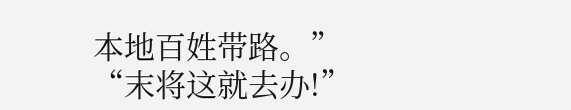本地百姓带路。”
“末将这就去办!”